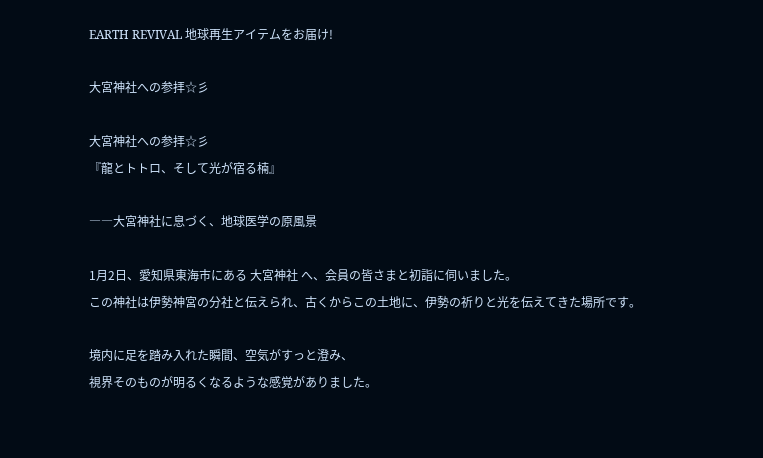EARTH REVIVAL 地球再生アイテムをお届け!

大宮神社への参拝☆彡

大宮神社への参拝☆彡
『龍とトトロ、そして光が宿る楠』

――大宮神社に息づく、地球医学の原風景

1月2日、愛知県東海市にある 大宮神社 へ、会員の皆さまと初詣に伺いました。
この神社は伊勢神宮の分社と伝えられ、古くからこの土地に、伊勢の祈りと光を伝えてきた場所です。

境内に足を踏み入れた瞬間、空気がすっと澄み、
視界そのものが明るくなるような感覚がありました。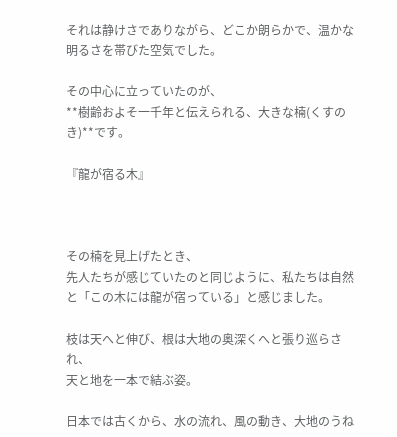それは静けさでありながら、どこか朗らかで、温かな明るさを帯びた空気でした。

その中心に立っていたのが、
**樹齢およそ一千年と伝えられる、大きな楠(くすのき)**です。

『龍が宿る木』



その楠を見上げたとき、
先人たちが感じていたのと同じように、私たちは自然と「この木には龍が宿っている」と感じました。

枝は天へと伸び、根は大地の奥深くへと張り巡らされ、
天と地を一本で結ぶ姿。

日本では古くから、水の流れ、風の動き、大地のうね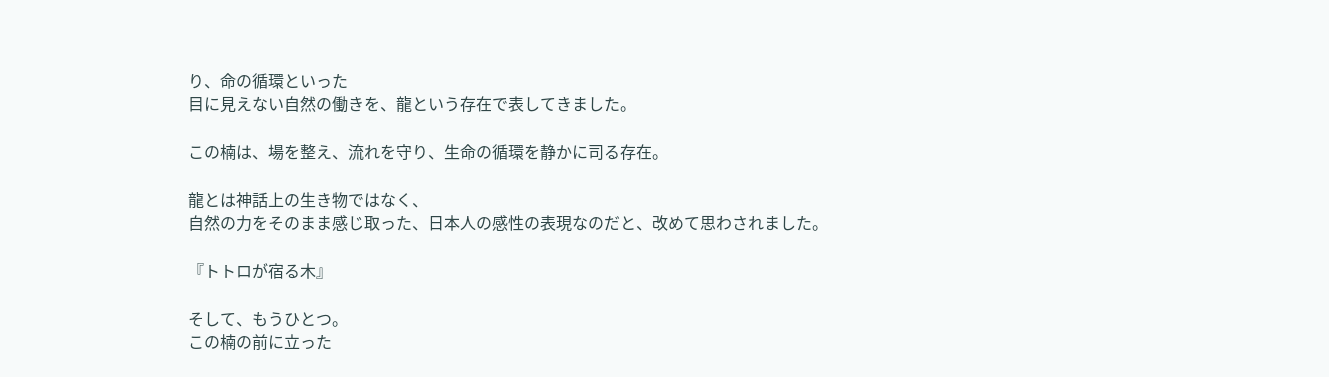り、命の循環といった
目に見えない自然の働きを、龍という存在で表してきました。

この楠は、場を整え、流れを守り、生命の循環を静かに司る存在。

龍とは神話上の生き物ではなく、
自然の力をそのまま感じ取った、日本人の感性の表現なのだと、改めて思わされました。

『トトロが宿る木』

そして、もうひとつ。
この楠の前に立った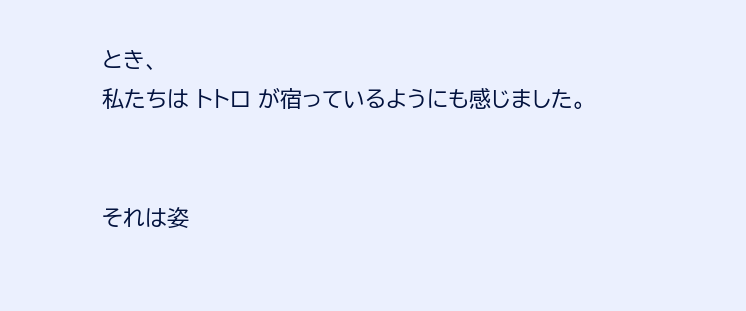とき、
私たちは トトロ が宿っているようにも感じました。


それは姿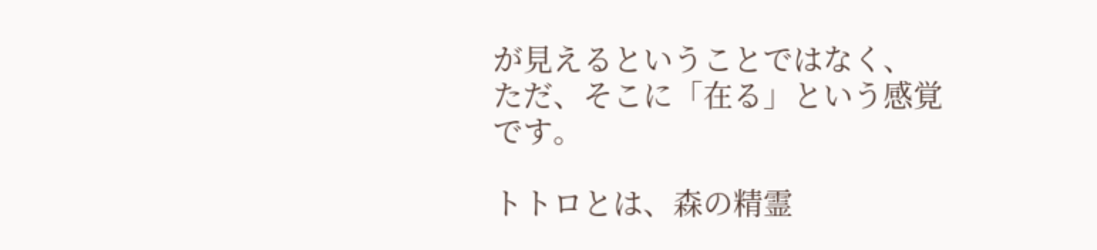が見えるということではなく、
ただ、そこに「在る」という感覚です。

トトロとは、森の精霊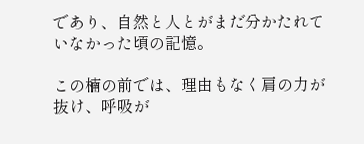であり、自然と人とがまだ分かたれていなかった頃の記憶。

この楠の前では、理由もなく肩の力が抜け、呼吸が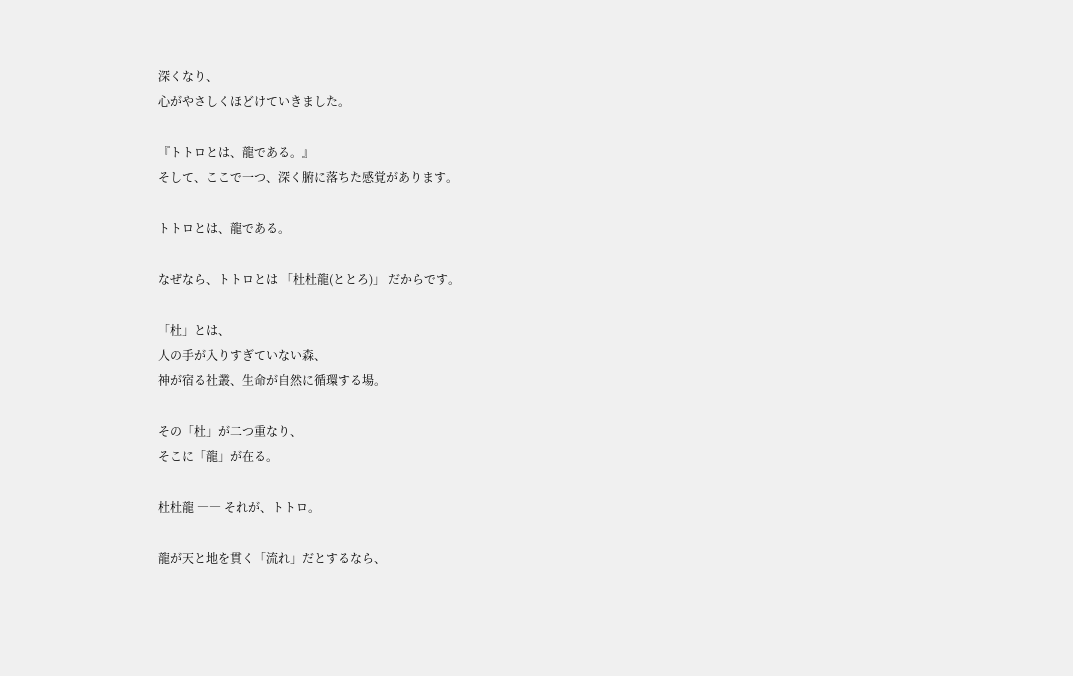深くなり、
心がやさしくほどけていきました。

『トトロとは、龍である。』
そして、ここで一つ、深く腑に落ちた感覚があります。

トトロとは、龍である。

なぜなら、トトロとは 「杜杜龍(ととろ)」 だからです。

「杜」とは、
人の手が入りすぎていない森、
神が宿る社叢、生命が自然に循環する場。

その「杜」が二つ重なり、
そこに「龍」が在る。

杜杜龍 ―― それが、トトロ。

龍が天と地を貫く「流れ」だとするなら、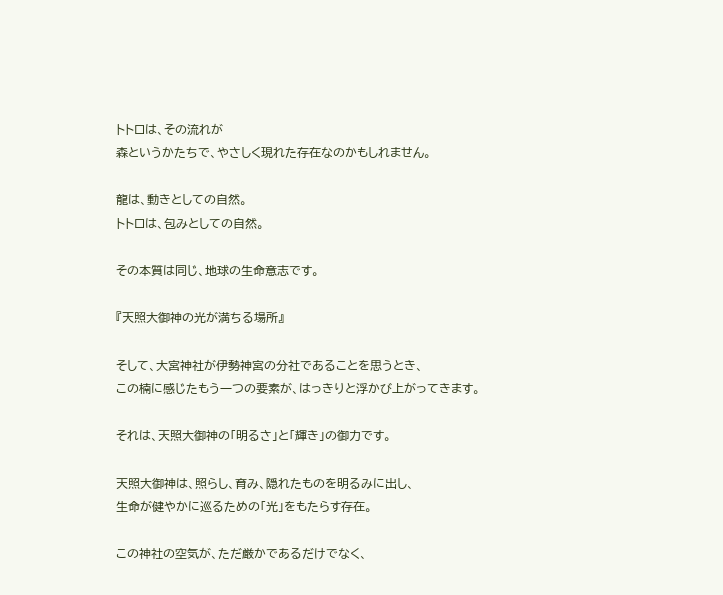トトロは、その流れが
森というかたちで、やさしく現れた存在なのかもしれません。

龍は、動きとしての自然。
トトロは、包みとしての自然。

その本質は同じ、地球の生命意志です。

『天照大御神の光が満ちる場所』

そして、大宮神社が伊勢神宮の分社であることを思うとき、
この楠に感じたもう一つの要素が、はっきりと浮かび上がってきます。

それは、天照大御神の「明るさ」と「輝き」の御力です。

天照大御神は、照らし、育み、隠れたものを明るみに出し、
生命が健やかに巡るための「光」をもたらす存在。

この神社の空気が、ただ厳かであるだけでなく、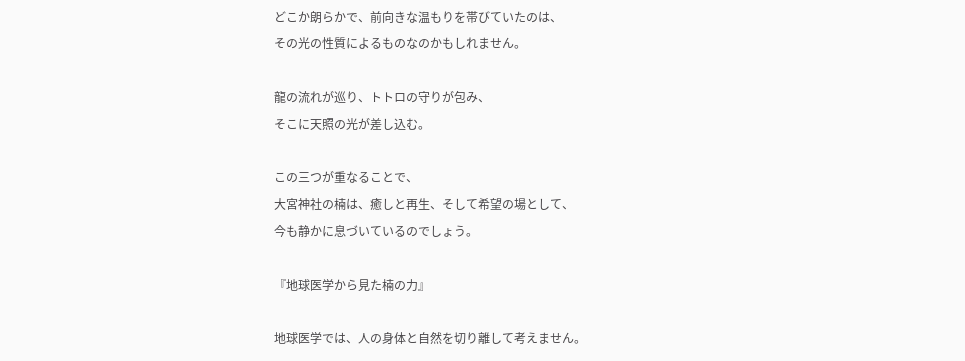どこか朗らかで、前向きな温もりを帯びていたのは、
その光の性質によるものなのかもしれません。

龍の流れが巡り、トトロの守りが包み、
そこに天照の光が差し込む。

この三つが重なることで、
大宮神社の楠は、癒しと再生、そして希望の場として、
今も静かに息づいているのでしょう。

『地球医学から見た楠の力』

地球医学では、人の身体と自然を切り離して考えません。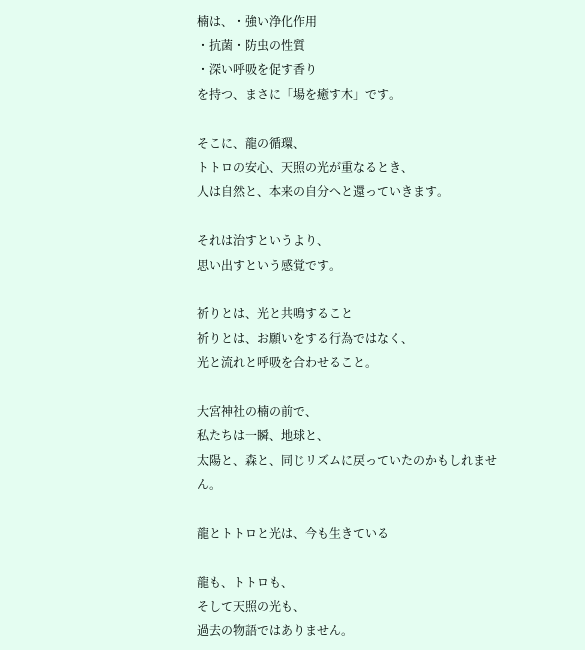楠は、・強い浄化作用
・抗菌・防虫の性質
・深い呼吸を促す香り
を持つ、まさに「場を癒す木」です。

そこに、龍の循環、
トトロの安心、天照の光が重なるとき、
人は自然と、本来の自分へと還っていきます。

それは治すというより、
思い出すという感覚です。

祈りとは、光と共鳴すること
祈りとは、お願いをする行為ではなく、
光と流れと呼吸を合わせること。

大宮神社の楠の前で、
私たちは一瞬、地球と、
太陽と、森と、同じリズムに戻っていたのかもしれません。

龍とトトロと光は、今も生きている

龍も、トトロも、
そして天照の光も、
過去の物語ではありません。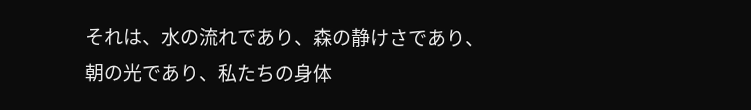それは、水の流れであり、森の静けさであり、
朝の光であり、私たちの身体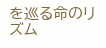を巡る命のリズム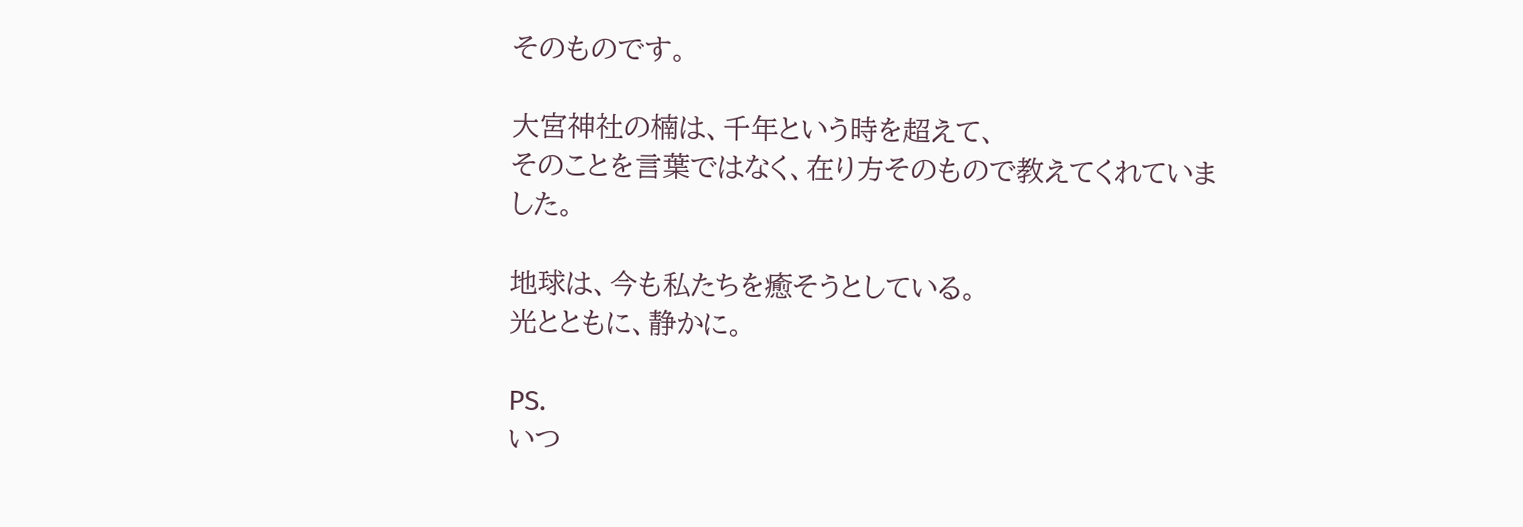そのものです。

大宮神社の楠は、千年という時を超えて、
そのことを言葉ではなく、在り方そのもので教えてくれていました。

地球は、今も私たちを癒そうとしている。
光とともに、静かに。

PS.
いつ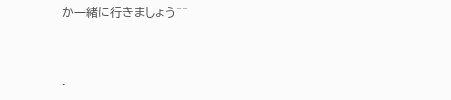か一緒に行きましょう^^


.